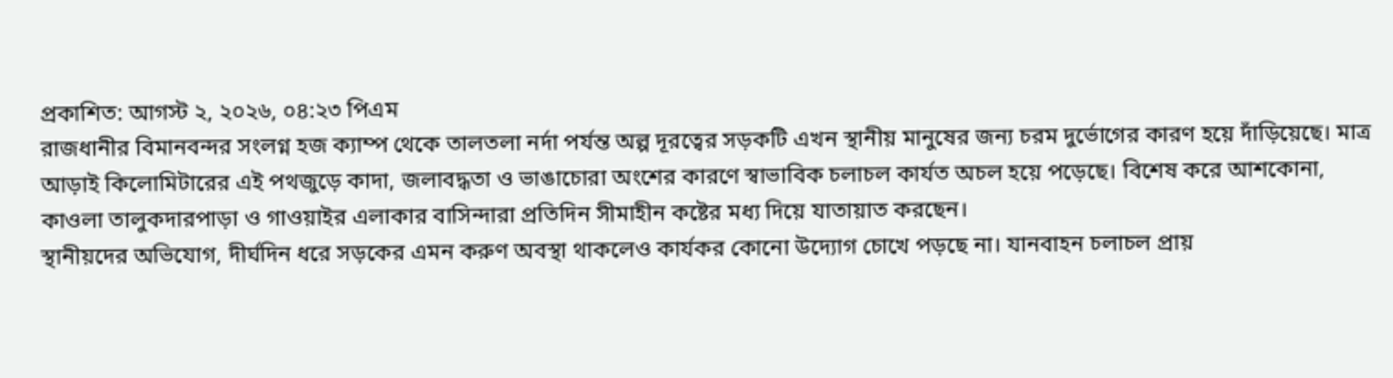প্রকাশিত: আগস্ট ২, ২০২৬, ০৪:২৩ পিএম
রাজধানীর বিমানবন্দর সংলগ্ন হজ ক্যাম্প থেকে তালতলা নর্দা পর্যন্ত অল্প দূরত্বের সড়কটি এখন স্থানীয় মানুষের জন্য চরম দুর্ভোগের কারণ হয়ে দাঁড়িয়েছে। মাত্র আড়াই কিলোমিটারের এই পথজুড়ে কাদা, জলাবদ্ধতা ও ভাঙাচোরা অংশের কারণে স্বাভাবিক চলাচল কার্যত অচল হয়ে পড়েছে। বিশেষ করে আশকোনা, কাওলা তালুকদারপাড়া ও গাওয়াইর এলাকার বাসিন্দারা প্রতিদিন সীমাহীন কষ্টের মধ্য দিয়ে যাতায়াত করছেন।
স্থানীয়দের অভিযোগ, দীর্ঘদিন ধরে সড়কের এমন করুণ অবস্থা থাকলেও কার্যকর কোনো উদ্যোগ চোখে পড়ছে না। যানবাহন চলাচল প্রায়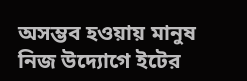অসম্ভব হওয়ায় মানুষ নিজ উদ্যোগে ইটের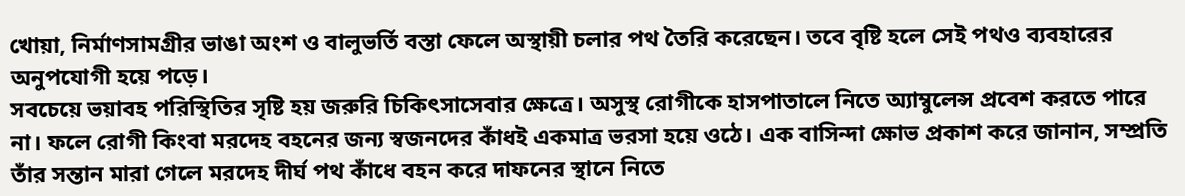খোয়া, নির্মাণসামগ্রীর ভাঙা অংশ ও বালুভর্তি বস্তা ফেলে অস্থায়ী চলার পথ তৈরি করেছেন। তবে বৃষ্টি হলে সেই পথও ব্যবহারের অনুপযোগী হয়ে পড়ে।
সবচেয়ে ভয়াবহ পরিস্থিতির সৃষ্টি হয় জরুরি চিকিৎসাসেবার ক্ষেত্রে। অসুস্থ রোগীকে হাসপাতালে নিতে অ্যাম্বুলেন্স প্রবেশ করতে পারে না। ফলে রোগী কিংবা মরদেহ বহনের জন্য স্বজনদের কাঁধই একমাত্র ভরসা হয়ে ওঠে। এক বাসিন্দা ক্ষোভ প্রকাশ করে জানান, সম্প্রতি তাঁর সন্তান মারা গেলে মরদেহ দীর্ঘ পথ কাঁধে বহন করে দাফনের স্থানে নিতে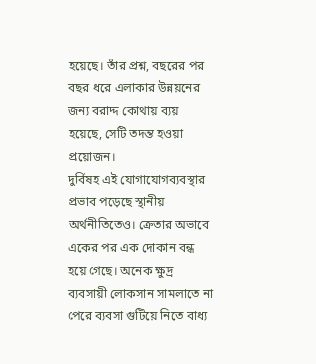হয়েছে। তাঁর প্রশ্ন, বছরের পর বছর ধরে এলাকার উন্নয়নের জন্য বরাদ্দ কোথায় ব্যয় হয়েছে, সেটি তদন্ত হওয়া প্রয়োজন।
দুর্বিষহ এই যোগাযোগব্যবস্থার প্রভাব পড়েছে স্থানীয় অর্থনীতিতেও। ক্রেতার অভাবে একের পর এক দোকান বন্ধ হয়ে গেছে। অনেক ক্ষুদ্র ব্যবসায়ী লোকসান সামলাতে না পেরে ব্যবসা গুটিয়ে নিতে বাধ্য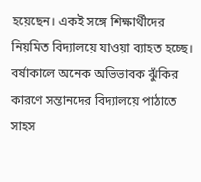হয়েছেন। একই সঙ্গে শিক্ষার্থীদের নিয়মিত বিদ্যালয়ে যাওয়া ব্যাহত হচ্ছে। বর্ষাকালে অনেক অভিভাবক ঝুঁকির কারণে সন্তানদের বিদ্যালয়ে পাঠাতে সাহস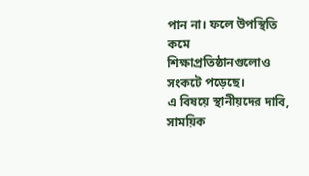পান না। ফলে উপস্থিতি কমে শিক্ষাপ্রতিষ্ঠানগুলোও সংকটে পড়েছে।
এ বিষয়ে স্থানীয়দের দাবি, সাময়িক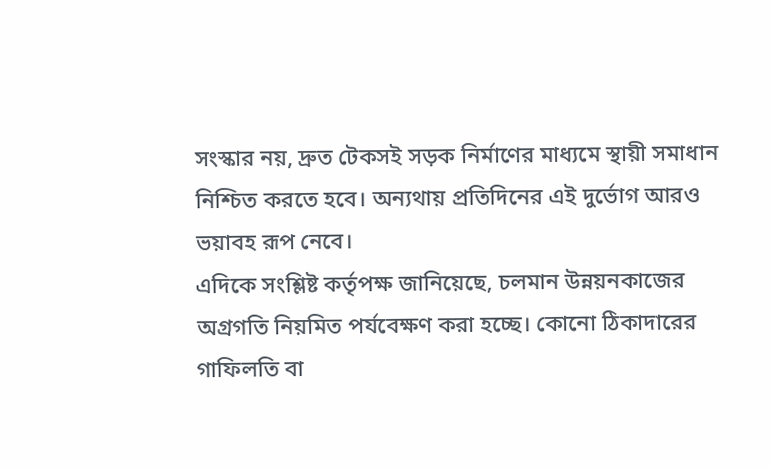সংস্কার নয়, দ্রুত টেকসই সড়ক নির্মাণের মাধ্যমে স্থায়ী সমাধান নিশ্চিত করতে হবে। অন্যথায় প্রতিদিনের এই দুর্ভোগ আরও ভয়াবহ রূপ নেবে।
এদিকে সংশ্লিষ্ট কর্তৃপক্ষ জানিয়েছে, চলমান উন্নয়নকাজের অগ্রগতি নিয়মিত পর্যবেক্ষণ করা হচ্ছে। কোনো ঠিকাদারের গাফিলতি বা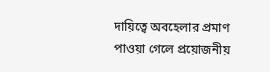দায়িত্বে অবহেলার প্রমাণ পাওয়া গেলে প্রয়োজনীয়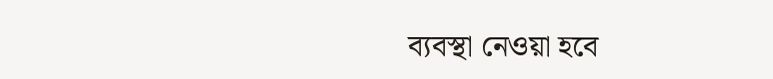ব্যবস্থা নেওয়া হবে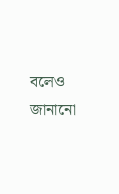বলেও জানানো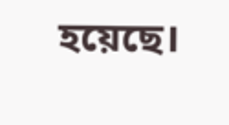হয়েছে।